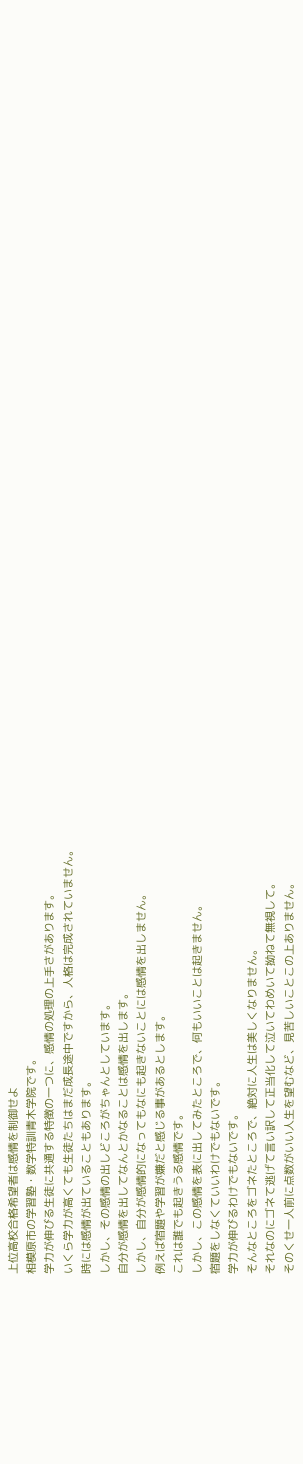上位高校合格希望者は感情を制御せよ
相模原市の学習塾・数学特訓青木学院です。
学力が伸びる生徒に共通する特徴の一つに、感情の処理の上手さがあります。
いくら学力が高くても生徒たちはまだ成長途中ですから、人格は完成されていません。
時には感情が出ていることもあります。
しかし、その感情の出しどころがちゃんとしています。
自分が感情を出してなんとかなることは感情を出します。
しかし、自分が感情的になってもなにも起きないことには感情を出しません。
例えば宿題や学習が嫌だと感じる事があるとします。
これは誰でも起きうる感情です。
しかし、この感情を表に出してみたところで、何もいいことは起きません。
宿題をしなくていいわけでもないです。
学力が伸びるわけでもないです。
そんなところをゴネたところで、絶対に人生は美しくなりません。
それなのにゴネて逃げて言い訳して正当化して泣いてわめいて拗ねて無視して。
そのくせ一人前に点数がいい人生を望むなど、見苦しいことこの上ありません。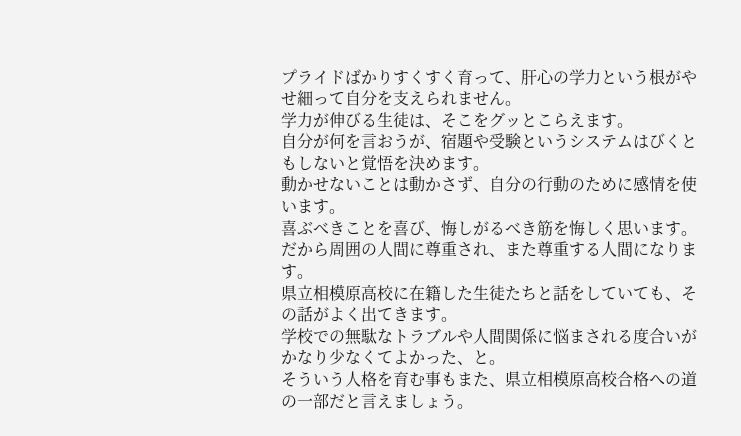プライドばかりすくすく育って、肝心の学力という根がやせ細って自分を支えられません。
学力が伸びる生徒は、そこをグッとこらえます。
自分が何を言おうが、宿題や受験というシステムはびくともしないと覚悟を決めます。
動かせないことは動かさず、自分の行動のために感情を使います。
喜ぶべきことを喜び、悔しがるべき筋を悔しく思います。
だから周囲の人間に尊重され、また尊重する人間になります。
県立相模原高校に在籍した生徒たちと話をしていても、その話がよく出てきます。
学校での無駄なトラブルや人間関係に悩まされる度合いがかなり少なくてよかった、と。
そういう人格を育む事もまた、県立相模原高校合格への道の一部だと言えましょう。